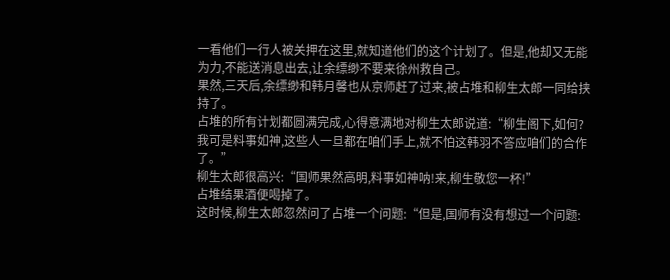一看他们一行人被关押在这里,就知道他们的这个计划了。但是,他却又无能为力,不能送消息出去,让余缥缈不要来徐州救自己。
果然,三天后,余缥缈和韩月馨也从京师赶了过来,被占堆和柳生太郎一同给挟持了。
占堆的所有计划都圆满完成,心得意满地对柳生太郎说道:“柳生阁下,如何?我可是料事如神,这些人一旦都在咱们手上,就不怕这韩羽不答应咱们的合作了。”
柳生太郎很高兴:“国师果然高明,料事如神呐!来,柳生敬您一杯!”
占堆结果酒便喝掉了。
这时候,柳生太郎忽然问了占堆一个问题:“但是,国师有没有想过一个问题: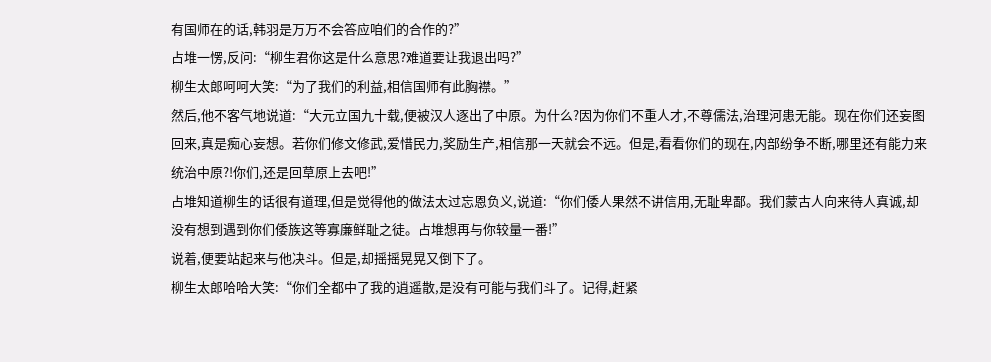有国师在的话,韩羽是万万不会答应咱们的合作的?”
占堆一愣,反问:“柳生君你这是什么意思?难道要让我退出吗?”
柳生太郎呵呵大笑:“为了我们的利益,相信国师有此胸襟。”
然后,他不客气地说道:“大元立国九十载,便被汉人逐出了中原。为什么?因为你们不重人才,不尊儒法,治理河患无能。现在你们还妄图回来,真是痴心妄想。若你们修文修武,爱惜民力,奖励生产,相信那一天就会不远。但是,看看你们的现在,内部纷争不断,哪里还有能力来统治中原?!你们,还是回草原上去吧!”
占堆知道柳生的话很有道理,但是觉得他的做法太过忘恩负义,说道:“你们倭人果然不讲信用,无耻卑鄙。我们蒙古人向来待人真诚,却没有想到遇到你们倭族这等寡廉鲜耻之徒。占堆想再与你较量一番!”
说着,便要站起来与他决斗。但是,却摇摇晃晃又倒下了。
柳生太郎哈哈大笑:“你们全都中了我的逍遥散,是没有可能与我们斗了。记得,赶紧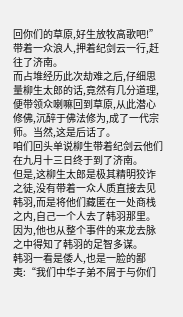回你们的草原,好生放牧高歌吧!”带着一众浪人,押着纪剑云一行,赶往了济南。
而占堆经历此次劫难之后,仔细思量柳生太郎的话,竟然有几分道理,便带领众喇嘛回到草原,从此潜心修佛,沉醉于佛法修为,成了一代宗师。当然,这是后话了。
咱们回头单说柳生带着纪剑云他们在九月十三日终于到了济南。
但是,这柳生太郎是极其精明狡诈之徒,没有带着一众人质直接去见韩羽,而是将他们藏匿在一处商栈之内,自己一个人去了韩羽那里。因为,他也从整个事件的来龙去脉之中得知了韩羽的足智多谋。
韩羽一看是倭人,也是一脸的鄙夷:“我们中华子弟不屑于与你们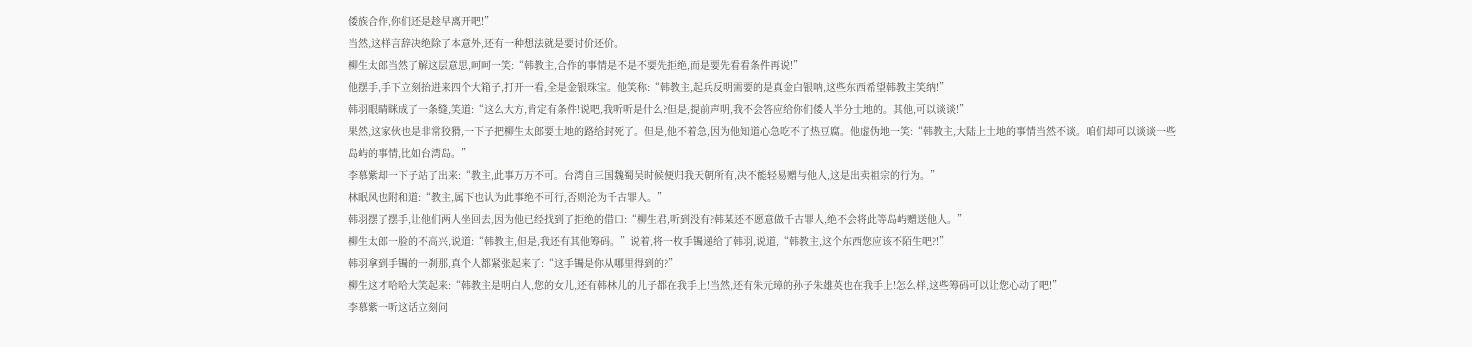倭族合作,你们还是趁早离开吧!”
当然,这样言辞决绝除了本意外,还有一种想法就是要讨价还价。
柳生太郎当然了解这层意思,呵呵一笑:“韩教主,合作的事情是不是不要先拒绝,而是要先看看条件再说!”
他摆手,手下立刻抬进来四个大箱子,打开一看,全是金银珠宝。他笑称:“韩教主,起兵反明需要的是真金白银呐,这些东西希望韩教主笑纳!”
韩羽眼睛眯成了一条缝,笑道:“这么大方,肯定有条件!说吧,我听听是什么?但是,提前声明,我不会答应给你们倭人半分土地的。其他,可以谈谈!”
果然,这家伙也是非常狡猾,一下子把柳生太郎要土地的路给封死了。但是,他不着急,因为他知道心急吃不了热豆腐。他虚伪地一笑:“韩教主,大陆上土地的事情当然不谈。咱们却可以谈谈一些岛屿的事情,比如台湾岛。”
李慕紫却一下子站了出来:“教主,此事万万不可。台湾自三国魏蜀吴时候便归我天朝所有,决不能轻易赠与他人,这是出卖祖宗的行为。”
林眠风也附和道:“教主,属下也认为此事绝不可行,否则沦为千古罪人。”
韩羽摆了摆手,让他们两人坐回去,因为他已经找到了拒绝的借口:“柳生君,听到没有?韩某还不愿意做千古罪人,绝不会将此等岛屿赠送他人。”
柳生太郎一脸的不高兴,说道:“韩教主,但是,我还有其他筹码。”说着,将一枚手镯递给了韩羽,说道,“韩教主,这个东西您应该不陌生吧?!”
韩羽拿到手镯的一刹那,真个人都紧张起来了:“这手镯是你从哪里得到的?”
柳生这才哈哈大笑起来:“韩教主是明白人,您的女儿,还有韩林儿的儿子都在我手上!当然,还有朱元璋的孙子朱雄英也在我手上!怎么样,这些筹码可以让您心动了吧!”
李慕紫一听这话立刻问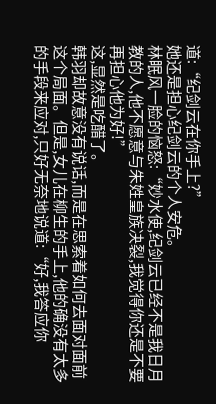道:“纪剑云在你手上?”
她还是担心纪剑云的个人安危。
林眠风一脸的恼怒:“妙水使,纪剑云已经不是我日月教的人,他不愿意与朱姓皇族决裂,我觉得你还是不要再担心他为好!”
这,显然是吃醋了。
韩羽却故意没有说话,而是在思索着如何去面对面前这个局面。但是,女儿在柳生的手上,他的确没有太多的手段来应对,只好无奈地说道:“好,我答应你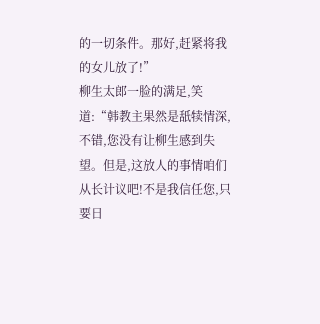的一切条件。那好,赶紧将我的女儿放了!”
柳生太郎一脸的满足,笑道:“韩教主果然是舐犊情深,不错,您没有让柳生感到失望。但是,这放人的事情咱们从长计议吧!不是我信任您,只要日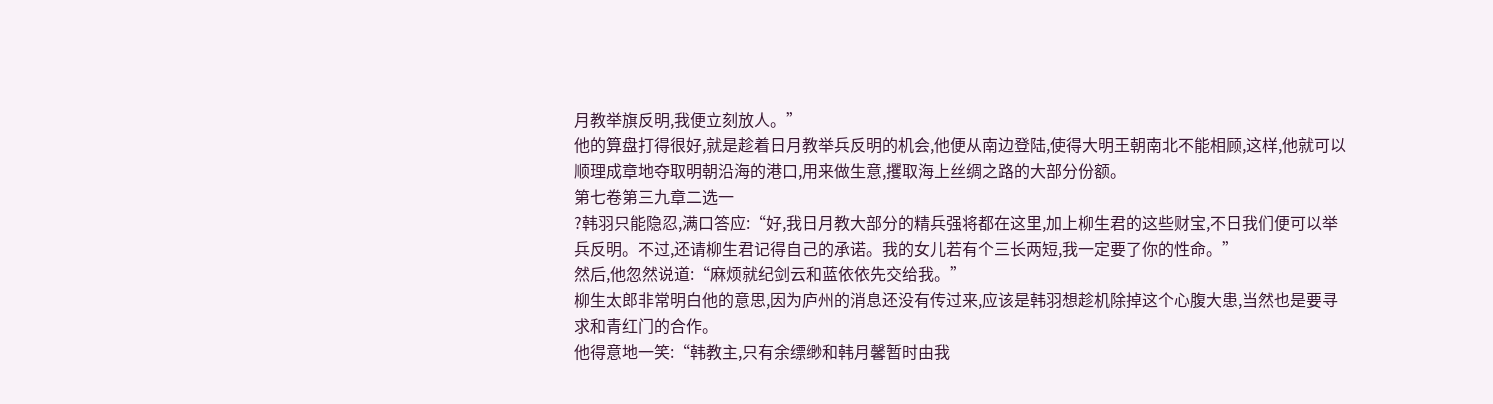月教举旗反明,我便立刻放人。”
他的算盘打得很好,就是趁着日月教举兵反明的机会,他便从南边登陆,使得大明王朝南北不能相顾,这样,他就可以顺理成章地夺取明朝沿海的港口,用来做生意,攫取海上丝绸之路的大部分份额。
第七卷第三九章二选一
?韩羽只能隐忍,满口答应:“好,我日月教大部分的精兵强将都在这里,加上柳生君的这些财宝,不日我们便可以举兵反明。不过,还请柳生君记得自己的承诺。我的女儿若有个三长两短,我一定要了你的性命。”
然后,他忽然说道:“麻烦就纪剑云和蓝依依先交给我。”
柳生太郎非常明白他的意思,因为庐州的消息还没有传过来,应该是韩羽想趁机除掉这个心腹大患,当然也是要寻求和青红门的合作。
他得意地一笑:“韩教主,只有余缥缈和韩月馨暂时由我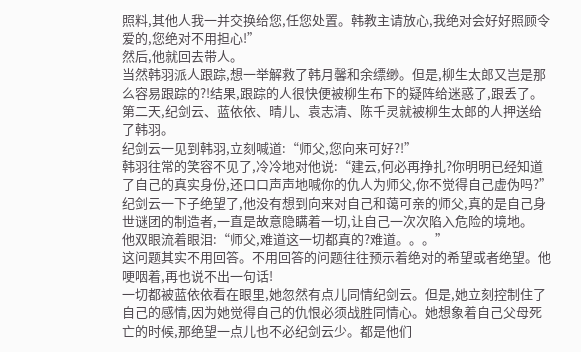照料,其他人我一并交换给您,任您处置。韩教主请放心,我绝对会好好照顾令爱的,您绝对不用担心!”
然后,他就回去带人。
当然韩羽派人跟踪,想一举解救了韩月馨和余缥缈。但是,柳生太郎又岂是那么容易跟踪的?!结果,跟踪的人很快便被柳生布下的疑阵给迷惑了,跟丢了。
第二天,纪剑云、蓝依依、晴儿、袁志清、陈千灵就被柳生太郎的人押送给了韩羽。
纪剑云一见到韩羽,立刻喊道:“师父,您向来可好?!”
韩羽往常的笑容不见了,冷冷地对他说:“建云,何必再挣扎?你明明已经知道了自己的真实身份,还口口声声地喊你的仇人为师父,你不觉得自己虚伪吗?”
纪剑云一下子绝望了,他没有想到向来对自己和蔼可亲的师父,真的是自己身世谜团的制造者,一直是故意隐瞒着一切,让自己一次次陷入危险的境地。
他双眼流着眼泪:“师父,难道这一切都真的?难道。。。”
这问题其实不用回答。不用回答的问题往往预示着绝对的希望或者绝望。他哽咽着,再也说不出一句话!
一切都被蓝依依看在眼里,她忽然有点儿同情纪剑云。但是,她立刻控制住了自己的感情,因为她觉得自己的仇恨必须战胜同情心。她想象着自己父母死亡的时候,那绝望一点儿也不必纪剑云少。都是他们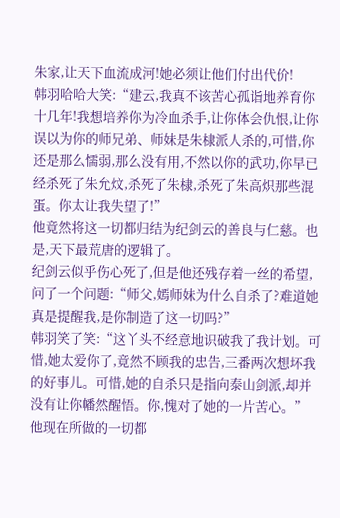朱家,让天下血流成河!她必须让他们付出代价!
韩羽哈哈大笑:“建云,我真不该苦心孤诣地养育你十几年!我想培养你为冷血杀手,让你体会仇恨,让你误以为你的师兄弟、师妹是朱棣派人杀的,可惜,你还是那么懦弱,那么没有用,不然以你的武功,你早已经杀死了朱允炆,杀死了朱棣,杀死了朱高炽那些混蛋。你太让我失望了!”
他竟然将这一切都归结为纪剑云的善良与仁慈。也是,天下最荒唐的逻辑了。
纪剑云似乎伤心死了,但是他还残存着一丝的希望,问了一个问题:“师父,嫣师妹为什么自杀了?难道她真是提醒我,是你制造了这一切吗?”
韩羽笑了笑:“这丫头不经意地识破我了我计划。可惜,她太爱你了,竟然不顾我的忠告,三番两次想坏我的好事儿。可惜,她的自杀只是指向泰山剑派,却并没有让你幡然醒悟。你,愧对了她的一片苦心。”
他现在所做的一切都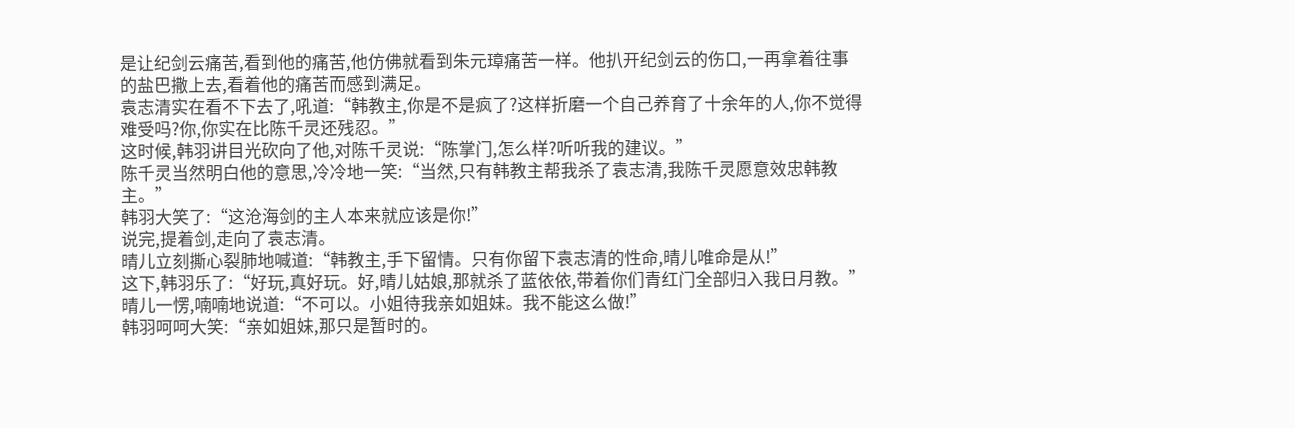是让纪剑云痛苦,看到他的痛苦,他仿佛就看到朱元璋痛苦一样。他扒开纪剑云的伤口,一再拿着往事的盐巴撒上去,看着他的痛苦而感到满足。
袁志清实在看不下去了,吼道:“韩教主,你是不是疯了?这样折磨一个自己养育了十余年的人,你不觉得难受吗?你,你实在比陈千灵还残忍。”
这时候,韩羽讲目光砍向了他,对陈千灵说:“陈掌门,怎么样?听听我的建议。”
陈千灵当然明白他的意思,冷冷地一笑:“当然,只有韩教主帮我杀了袁志清,我陈千灵愿意效忠韩教主。”
韩羽大笑了:“这沧海剑的主人本来就应该是你!”
说完,提着剑,走向了袁志清。
晴儿立刻撕心裂肺地喊道:“韩教主,手下留情。只有你留下袁志清的性命,晴儿唯命是从!”
这下,韩羽乐了:“好玩,真好玩。好,晴儿姑娘,那就杀了蓝依依,带着你们青红门全部归入我日月教。”
晴儿一愣,喃喃地说道:“不可以。小姐待我亲如姐妹。我不能这么做!”
韩羽呵呵大笑:“亲如姐妹,那只是暂时的。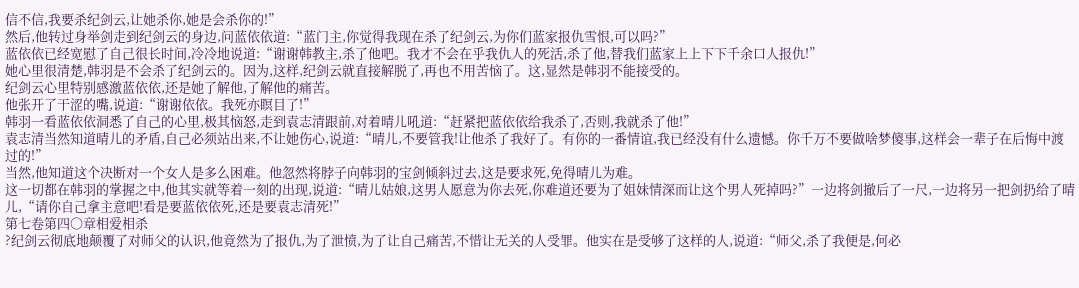信不信,我要杀纪剑云,让她杀你,她是会杀你的!”
然后,他转过身举剑走到纪剑云的身边,问蓝依依道:“蓝门主,你觉得我现在杀了纪剑云,为你们蓝家报仇雪恨,可以吗?”
蓝依依已经宽慰了自己很长时间,冷冷地说道:“谢谢韩教主,杀了他吧。我才不会在乎我仇人的死活,杀了他,替我们蓝家上上下下千余口人报仇!”
她心里很清楚,韩羽是不会杀了纪剑云的。因为,这样,纪剑云就直接解脱了,再也不用苦恼了。这,显然是韩羽不能接受的。
纪剑云心里特别感激蓝依依,还是她了解他,了解他的痛苦。
他张开了干涩的嘴,说道:“谢谢依依。我死亦瞑目了!”
韩羽一看蓝依依洞悉了自己的心里,极其恼怒,走到袁志清跟前,对着晴儿吼道:“赶紧把蓝依依给我杀了,否则,我就杀了他!”
袁志清当然知道晴儿的矛盾,自己必须站出来,不让她伤心,说道:“晴儿,不要管我!让他杀了我好了。有你的一番情谊,我已经没有什么遗憾。你千万不要做啥梦傻事,这样会一辈子在后悔中渡过的!”
当然,他知道这个决断对一个女人是多么困难。他忽然将脖子向韩羽的宝剑倾斜过去,这是要求死,免得晴儿为难。
这一切都在韩羽的掌握之中,他其实就等着一刻的出现,说道:“晴儿姑娘,这男人愿意为你去死,你难道还要为了姐妹情深而让这个男人死掉吗?”一边将剑撤后了一尺,一边将另一把剑扔给了晴儿,“请你自己拿主意吧!看是要蓝依依死,还是要袁志清死!”
第七卷第四〇章相爱相杀
?纪剑云彻底地颠覆了对师父的认识,他竟然为了报仇,为了泄愤,为了让自己痛苦,不惜让无关的人受罪。他实在是受够了这样的人,说道:“师父,杀了我便是,何必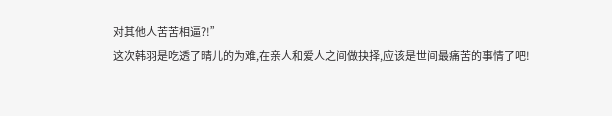对其他人苦苦相逼?!”
这次韩羽是吃透了晴儿的为难,在亲人和爱人之间做抉择,应该是世间最痛苦的事情了吧!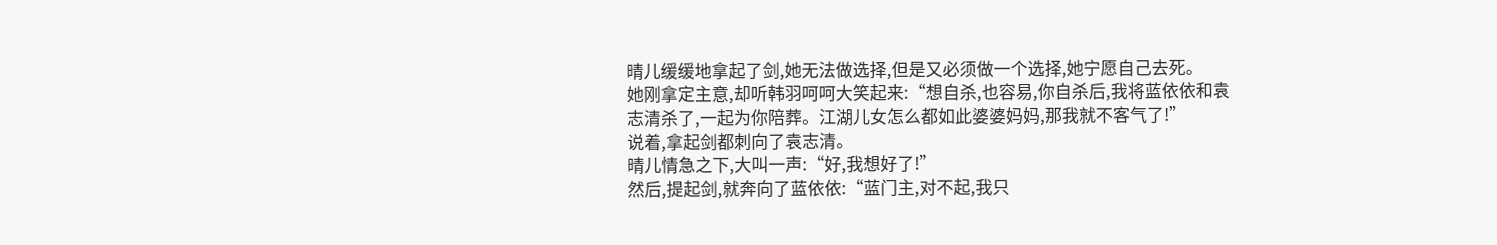晴儿缓缓地拿起了剑,她无法做选择,但是又必须做一个选择,她宁愿自己去死。
她刚拿定主意,却听韩羽呵呵大笑起来:“想自杀,也容易,你自杀后,我将蓝依依和袁志清杀了,一起为你陪葬。江湖儿女怎么都如此婆婆妈妈,那我就不客气了!”
说着,拿起剑都刺向了袁志清。
晴儿情急之下,大叫一声:“好,我想好了!”
然后,提起剑,就奔向了蓝依依:“蓝门主,对不起,我只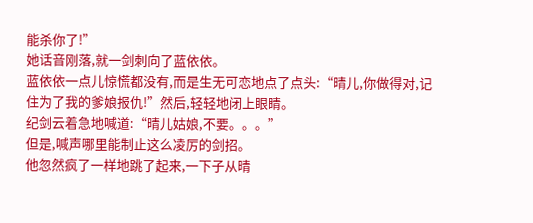能杀你了!”
她话音刚落,就一剑刺向了蓝依依。
蓝依依一点儿惊慌都没有,而是生无可恋地点了点头:“晴儿,你做得对,记住为了我的爹娘报仇!”然后,轻轻地闭上眼睛。
纪剑云着急地喊道:“晴儿姑娘,不要。。。”
但是,喊声哪里能制止这么凌厉的剑招。
他忽然疯了一样地跳了起来,一下子从晴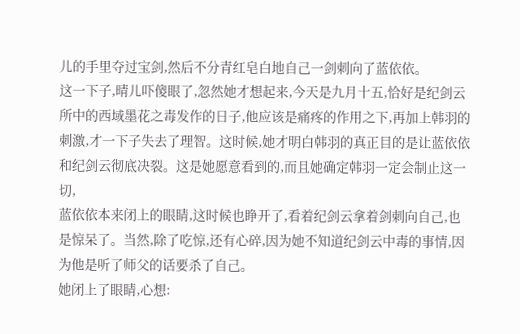儿的手里夺过宝剑,然后不分青红皂白地自己一剑刺向了蓝依依。
这一下子,晴儿吓傻眼了,忽然她才想起来,今天是九月十五,恰好是纪剑云所中的西域墨花之毒发作的日子,他应该是痛疼的作用之下,再加上韩羽的刺激,才一下子失去了理智。这时候,她才明白韩羽的真正目的是让蓝依依和纪剑云彻底决裂。这是她愿意看到的,而且她确定韩羽一定会制止这一切,
蓝依依本来闭上的眼睛,这时候也睁开了,看着纪剑云拿着剑刺向自己,也是惊呆了。当然,除了吃惊,还有心碎,因为她不知道纪剑云中毒的事情,因为他是听了师父的话要杀了自己。
她闭上了眼睛,心想: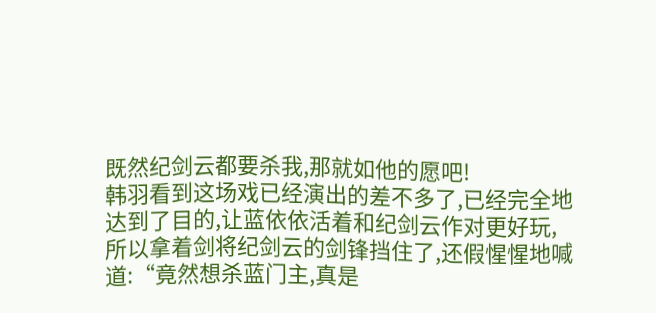既然纪剑云都要杀我,那就如他的愿吧!
韩羽看到这场戏已经演出的差不多了,已经完全地达到了目的,让蓝依依活着和纪剑云作对更好玩,所以拿着剑将纪剑云的剑锋挡住了,还假惺惺地喊道:“竟然想杀蓝门主,真是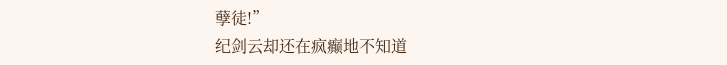孽徒!”
纪剑云却还在疯癫地不知道